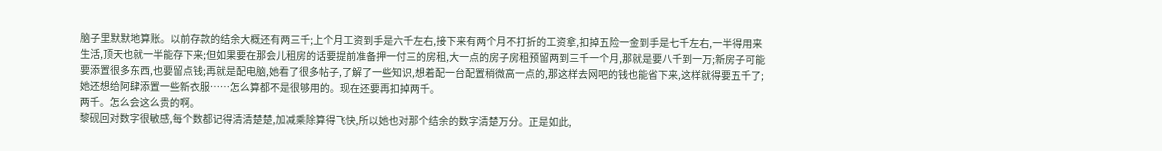脑子里默默地算账。以前存款的结余大概还有两三千;上个月工资到手是六千左右,接下来有两个月不打折的工资拿,扣掉五险一金到手是七千左右,一半得用来生活,顶天也就一半能存下来;但如果要在那会儿租房的话要提前准备押一付三的房租,大一点的房子房租预留两到三千一个月,那就是要八千到一万;新房子可能要添置很多东西,也要留点钱;再就是配电脑,她看了很多帖子,了解了一些知识,想着配一台配置稍微高一点的,那这样去网吧的钱也能省下来,这样就得要五千了;她还想给阿肆添置一些新衣服……怎么算都不是很够用的。现在还要再扣掉两千。
两千。怎么会这么贵的啊。
黎砚回对数字很敏感,每个数都记得清清楚楚,加减乘除算得飞快,所以她也对那个结余的数字清楚万分。正是如此,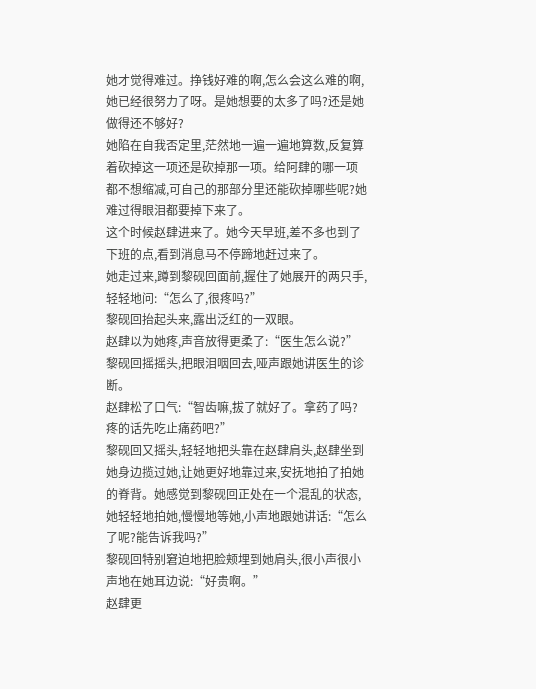她才觉得难过。挣钱好难的啊,怎么会这么难的啊,她已经很努力了呀。是她想要的太多了吗?还是她做得还不够好?
她陷在自我否定里,茫然地一遍一遍地算数,反复算着砍掉这一项还是砍掉那一项。给阿肆的哪一项都不想缩减,可自己的那部分里还能砍掉哪些呢?她难过得眼泪都要掉下来了。
这个时候赵肆进来了。她今天早班,差不多也到了下班的点,看到消息马不停蹄地赶过来了。
她走过来,蹲到黎砚回面前,握住了她展开的两只手,轻轻地问:“怎么了,很疼吗?”
黎砚回抬起头来,露出泛红的一双眼。
赵肆以为她疼,声音放得更柔了:“医生怎么说?”
黎砚回摇摇头,把眼泪咽回去,哑声跟她讲医生的诊断。
赵肆松了口气:“智齿嘛,拔了就好了。拿药了吗?疼的话先吃止痛药吧?”
黎砚回又摇头,轻轻地把头靠在赵肆肩头,赵肆坐到她身边揽过她,让她更好地靠过来,安抚地拍了拍她的脊背。她感觉到黎砚回正处在一个混乱的状态,她轻轻地拍她,慢慢地等她,小声地跟她讲话:“怎么了呢?能告诉我吗?”
黎砚回特别窘迫地把脸颊埋到她肩头,很小声很小声地在她耳边说:“好贵啊。”
赵肆更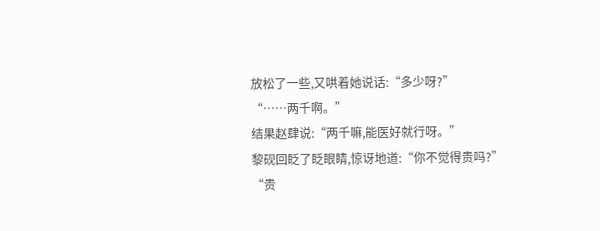放松了一些,又哄着她说话:“多少呀?”
“……两千啊。”
结果赵肆说:“两千嘛,能医好就行呀。”
黎砚回眨了眨眼睛,惊讶地道:“你不觉得贵吗?”
“贵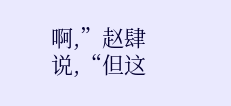啊,”赵肆说,“但这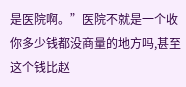是医院啊。”医院不就是一个收你多少钱都没商量的地方吗,甚至这个钱比赵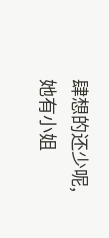肆想的还少呢,她有小姐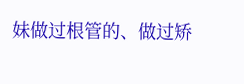妹做过根管的、做过矫